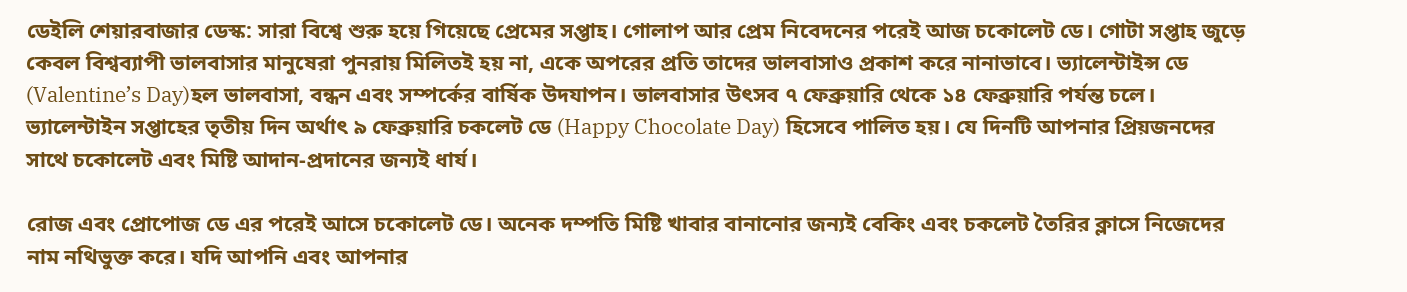ডেইলি শেয়ারবাজার ডেস্ক: সারা বিশ্বে শুরু হয়ে গিয়েছে প্রেমের সপ্তাহ। গোলাপ আর প্রেম নিবেদনের পরেই আজ চকোলেট ডে। গোটা সপ্তাহ জুড়ে কেবল বিশ্বব্যাপী ভালবাসার মানুষেরা পুনরায় মিলিতই হয় না, একে অপরের প্রতি তাদের ভালবাসাও প্রকাশ করে নানাভাবে। ভ্যালেন্টাইন্স ডে (Valentine’s Day)হল ভালবাসা, বন্ধন এবং সম্পর্কের বার্ষিক উদযাপন। ভালবাসার উৎসব ৭ ফেব্রুয়ারি থেকে ১৪ ফেব্রুয়ারি পর্যন্ত চলে। ভ্যালেন্টাইন সপ্তাহের তৃতীয় দিন অর্থাৎ ৯ ফেব্রুয়ারি চকলেট ডে (Happy Chocolate Day) হিসেবে পালিত হয়। যে দিনটি আপনার প্রিয়জনদের সাথে চকোলেট এবং মিষ্টি আদান-প্রদানের জন্যই ধার্য।

রোজ এবং প্রোপোজ ডে এর পরেই আসে চকোলেট ডে। অনেক দম্পতি মিষ্টি খাবার বানানোর জন্যই বেকিং এবং চকলেট তৈরির ক্লাসে নিজেদের নাম নথিভুক্ত করে। যদি আপনি এবং আপনার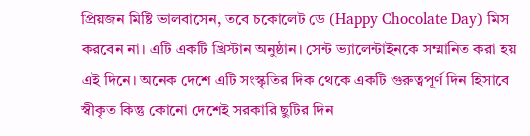প্রিয়জন মিষ্টি ভালবাসেন, তবে চকোলেট ডে (Happy Chocolate Day) মিস করবেন না। এটি একটি খ্রিস্টান অনুষ্ঠান। সেন্ট ভ্যালেন্টাইনকে সম্মানিত করা হয় এই দিনে। অনেক দেশে এটি সংস্কৃতির দিক থেকে একটি গুরুত্বপূর্ণ দিন হিসাবে স্বীকৃত কিন্তু কোনো দেশেই সরকারি ছুটির দিন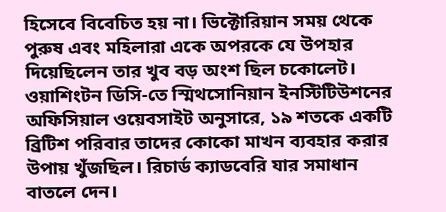হিসেবে বিবেচিত হয় না। ভিক্টোরিয়ান সময় থেকে পুরুষ এবং মহিলারা একে অপরকে যে উপহার দিয়েছিলেন তার খুব বড় অংশ ছিল চকোলেট। ওয়াশিংটন ডিসি-তে স্মিথসোনিয়ান ইনস্টিটিউশনের অফিসিয়াল ওয়েবসাইট অনুসারে, ১৯ শতকে একটি ব্রিটিশ পরিবার তাদের কোকো মাখন ব্যবহার করার উপায় খুঁজছিল। রিচার্ড ক্যাডবেরি যার সমাধান বাতলে দেন।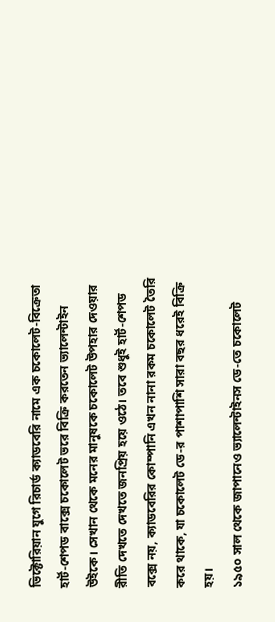ভিক্টোরিয়ান যুগে রিচার্ড ক্যাডবেরি নামে এক চকোলেট-বিক্রেতা হার্ট-শেপড বাক্সে চকোলেট ভরে বিক্রি করতেন ভ্যালেন্টাইন উইকে। সেখান থেকে মনের মানুষকে চকোলেট উপহার দেওয়ার রীতি দেখতে দেখতে জনপ্রিয় হয়ে ওঠে। তবে শুধুই হার্ট-শেপড বক্সে নয়, ক্যাডবেরির কোম্পানি এখন নানা রকম চকোলেট তৈরি করে থাকে, যা চকোলেট ডে-র পাশাপাশি সারা বছর ধরেই বিক্রি হয়।
১৯৫০ সাল থেকে জাপানেও ভ্যালেন্টাইনস ডে-তে চকোলেট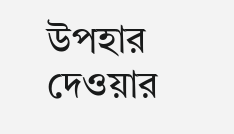উপহার দেওয়ার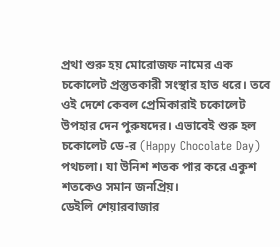প্রথা শুরু হয় মোরোজফ নামের এক চকোলেট প্রস্তুতকারী সংস্থার হাত ধরে। তবে ওই দেশে কেবল প্রেমিকারাই চকোলেট উপহার দেন পুরুষদের। এভাবেই শুরু হল চকোলেট ডে-র (Happy Chocolate Day) পথচলা। যা উনিশ শতক পার করে একুশ শতকেও সমান জনপ্রিয়।
ডেইলি শেয়ারবাজার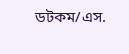ডটকম/এস.